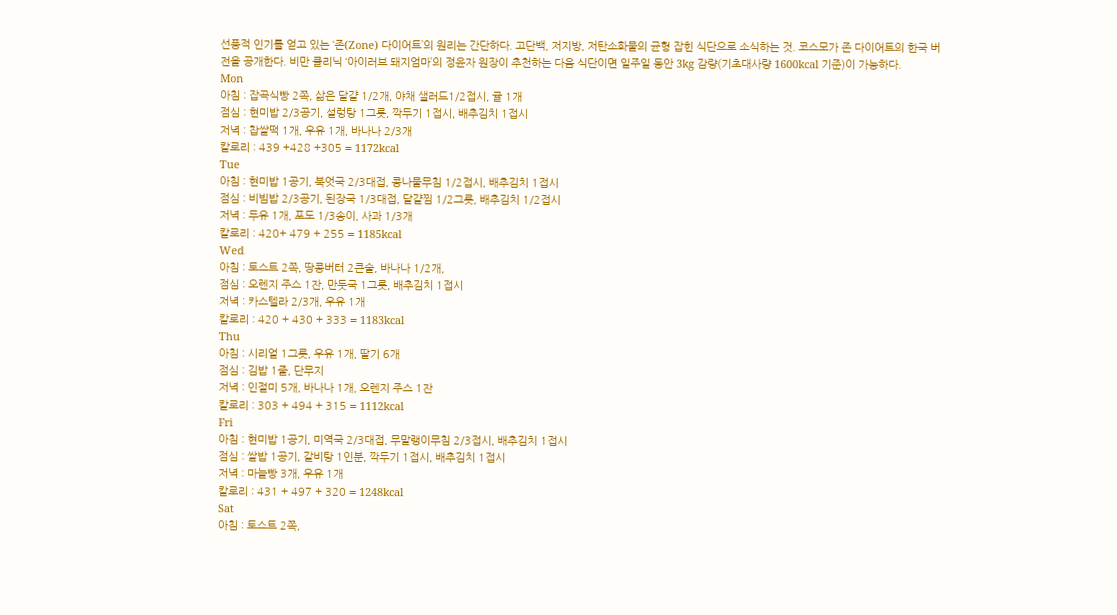선풍적 인기를 얻고 있는 ‘존(Zone) 다이어트’의 원리는 간단하다. 고단백, 저지방, 저탄소화물의 균형 잡힌 식단으로 소식하는 것. 코스모가 존 다이어트의 한국 버전을 공개한다. 비만 클리닉 ‘아이러브 돼지엄마’의 정윤자 원장이 추천하는 다음 식단이면 일주일 동안 3kg 감량(기초대사량 1600kcal 기준)이 가능하다.
Mon
아침 : 잡곡식빵 2쪽, 삶은 달걀 1/2개, 야채 샐러드1/2접시, 귤 1개
점심 : 현미밥 2/3공기, 설렁탕 1그릇, 깍두기 1접시, 배추김치 1접시
저녁 : 찹쌀떡 1개, 우유 1개, 바나나 2/3개
칼로리 : 439 +428 +305 = 1172kcal
Tue
아침 : 현미밥 1공기, 북엇국 2/3대접, 콩나물무침 1/2접시, 배추김치 1접시
점심 : 비빔밥 2/3공기, 된장국 1/3대접, 달걀찜 1/2그릇, 배추김치 1/2접시
저녁 : 두유 1개, 포도 1/3송이, 사과 1/3개
칼로리 : 420+ 479 + 255 = 1185kcal
Wed
아침 : 토스트 2쪽, 땅콩버터 2큰술, 바나나 1/2개,
점심 : 오렌지 주스 1잔, 만둣국 1그릇, 배추김치 1접시
저녁 : 카스텔라 2/3개, 우유 1개
칼로리 : 420 + 430 + 333 = 1183kcal
Thu
아침 : 시리얼 1그릇, 우유 1개, 딸기 6개
점심 : 김밥 1줄, 단무지
저녁 : 인절미 5개, 바나나 1개, 오렌지 주스 1잔
칼로리 : 303 + 494 + 315 = 1112kcal
Fri
아침 : 현미밥 1공기, 미역국 2/3대접, 무말랭이무침 2/3접시, 배추김치 1접시
점심 : 쌀밥 1공기, 갈비탕 1인분, 깍두기 1접시, 배추김치 1접시
저녁 : 마늘빵 3개, 우유 1개
칼로리 : 431 + 497 + 320 = 1248kcal
Sat
아침 : 토스트 2쪽,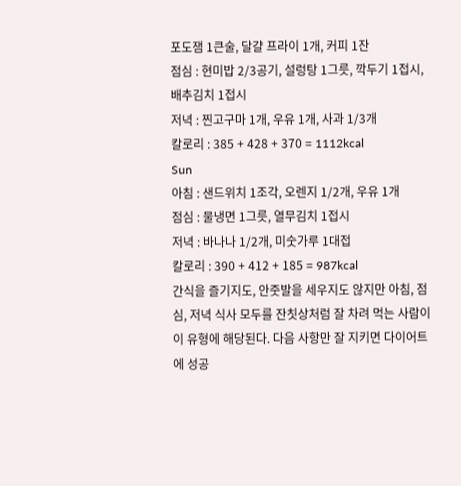포도잼 1큰술, 달걀 프라이 1개, 커피 1잔
점심 : 현미밥 2/3공기, 설렁탕 1그릇, 깍두기 1접시, 배추김치 1접시
저녁 : 찐고구마 1개, 우유 1개, 사과 1/3개
칼로리 : 385 + 428 + 370 = 1112kcal
Sun
아침 : 샌드위치 1조각, 오렌지 1/2개, 우유 1개
점심 : 물냉면 1그릇, 열무김치 1접시
저녁 : 바나나 1/2개, 미숫가루 1대접
칼로리 : 390 + 412 + 185 = 987kcal
간식을 즐기지도, 안줏발을 세우지도 않지만 아침, 점심, 저녁 식사 모두를 잔칫상처럼 잘 차려 먹는 사람이 이 유형에 해당된다. 다음 사항만 잘 지키면 다이어트에 성공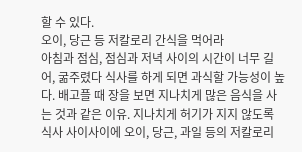할 수 있다.
오이, 당근 등 저칼로리 간식을 먹어라
아침과 점심, 점심과 저녁 사이의 시간이 너무 길어, 굶주렸다 식사를 하게 되면 과식할 가능성이 높다. 배고플 때 장을 보면 지나치게 많은 음식을 사는 것과 같은 이유. 지나치게 허기가 지지 않도록 식사 사이사이에 오이, 당근, 과일 등의 저칼로리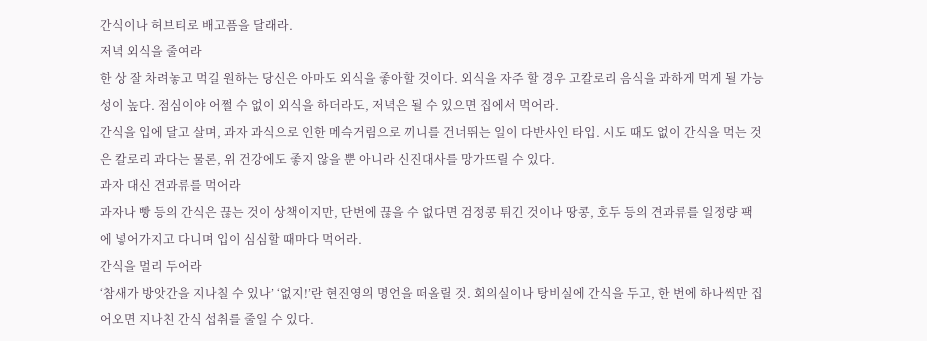간식이나 허브티로 배고픔을 달래라.
저녁 외식을 줄여라
한 상 잘 차려놓고 먹길 원하는 당신은 아마도 외식을 좋아할 것이다. 외식을 자주 할 경우 고칼로리 음식을 과하게 먹게 될 가능성이 높다. 점심이야 어쩔 수 없이 외식을 하더라도, 저녁은 될 수 있으면 집에서 먹어라.
간식을 입에 달고 살며, 과자 과식으로 인한 메슥거림으로 끼니를 건너뛰는 일이 다반사인 타입. 시도 때도 없이 간식을 먹는 것은 칼로리 과다는 물론, 위 건강에도 좋지 않을 뿐 아니라 신진대사를 망가뜨릴 수 있다.
과자 대신 견과류를 먹어라
과자나 빵 등의 간식은 끊는 것이 상책이지만, 단번에 끊을 수 없다면 검정콩 튀긴 것이나 땅콩, 호두 등의 견과류를 일정량 팩에 넣어가지고 다니며 입이 심심할 때마다 먹어라.
간식을 멀리 두어라
‘참새가 방앗간을 지나칠 수 있나’ ‘없지!’란 현진영의 명언을 떠올릴 것. 회의실이나 탕비실에 간식을 두고, 한 번에 하나씩만 집어오면 지나친 간식 섭취를 줄일 수 있다.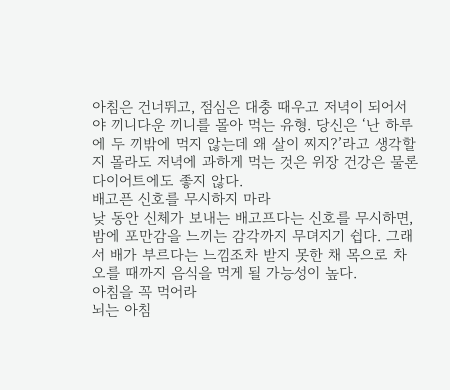아침은 건너뛰고, 점심은 대충 때우고 저녁이 되어서야 끼니다운 끼니를 몰아 먹는 유형. 당신은 ‘난 하루에 두 끼밖에 먹지 않는데 왜 살이 찌지?’라고 생각할지 몰라도 저녁에 과하게 먹는 것은 위장 건강은 물론 다이어트에도 좋지 않다.
배고픈 신호를 무시하지 마라
낮 동안 신체가 보내는 배고프다는 신호를 무시하면, 밤에 포만감을 느끼는 감각까지 무뎌지기 쉽다. 그래서 배가 부르다는 느낌조차 받지 못한 채 목으로 차오를 때까지 음식을 먹게 될 가능성이 높다.
아침을 꼭 먹어라
뇌는 아침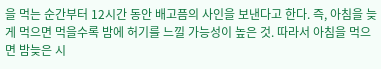을 먹는 순간부터 12시간 동안 배고픔의 사인을 보낸다고 한다. 즉, 아침을 늦게 먹으면 먹을수록 밤에 허기를 느낄 가능성이 높은 것. 따라서 아침을 먹으면 밤늦은 시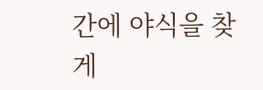간에 야식을 찾게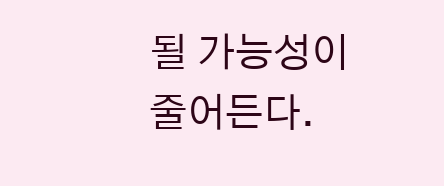될 가능성이 줄어든다.